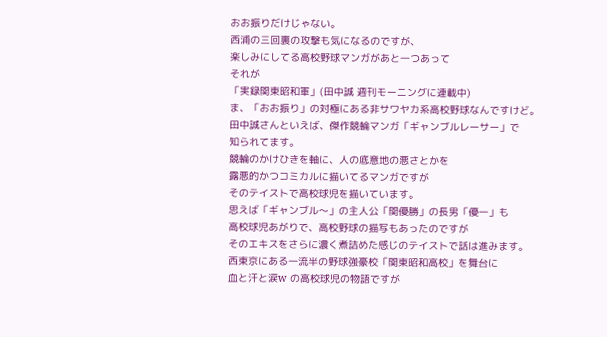おお振りだけじゃない。
西浦の三回裏の攻撃も気になるのですが、
楽しみにしてる高校野球マンガがあと一つあって
それが
「実録関東昭和軍」(田中誠 週刊モーニングに連載中)
ま、「おお振り」の対極にある非サワヤカ系高校野球なんですけど。
田中誠さんといえば、傑作競輪マンガ「ギャンブルレーサー」で
知られてます。
競輪のかけひきを軸に、人の底意地の悪さとかを
露悪的かつコミカルに描いてるマンガですが
そのテイストで高校球児を描いています。
思えば「ギャンブル〜」の主人公「関優勝」の長男「優一」も
高校球児あがりで、高校野球の描写もあったのですが
そのエキスをさらに濃く煮詰めた感じのテイストで話は進みます。
西東京にある一流半の野球強豪校「関東昭和高校」を舞台に
血と汗と涙w の高校球児の物語ですが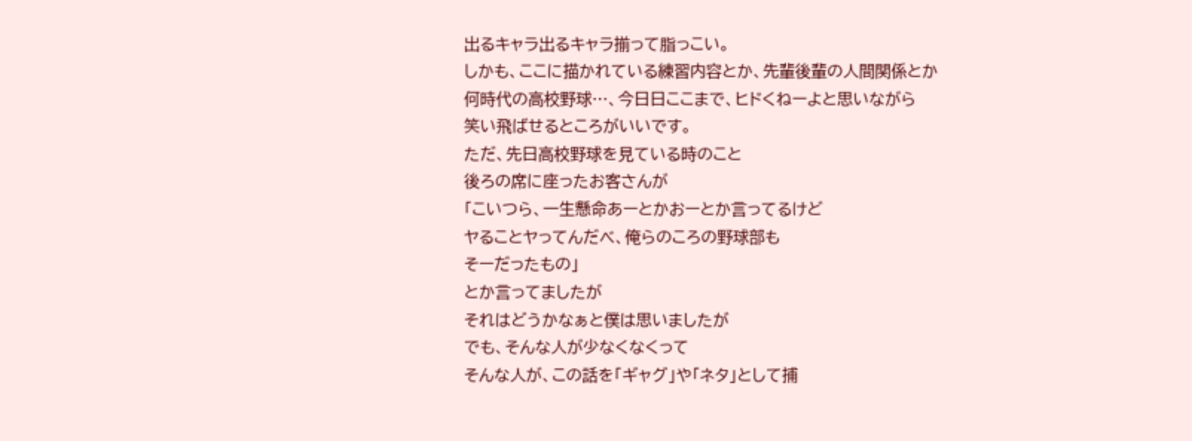出るキャラ出るキャラ揃って脂っこい。
しかも、ここに描かれている練習内容とか、先輩後輩の人間関係とか
何時代の高校野球…、今日日ここまで、ヒドくねーよと思いながら
笑い飛ばせるところがいいです。
ただ、先日高校野球を見ている時のこと
後ろの席に座ったお客さんが
「こいつら、一生懸命あーとかおーとか言ってるけど
ヤることヤってんだべ、俺らのころの野球部も
そーだったもの」
とか言ってましたが
それはどうかなぁと僕は思いましたが
でも、そんな人が少なくなくって
そんな人が、この話を「ギャグ」や「ネタ」として捕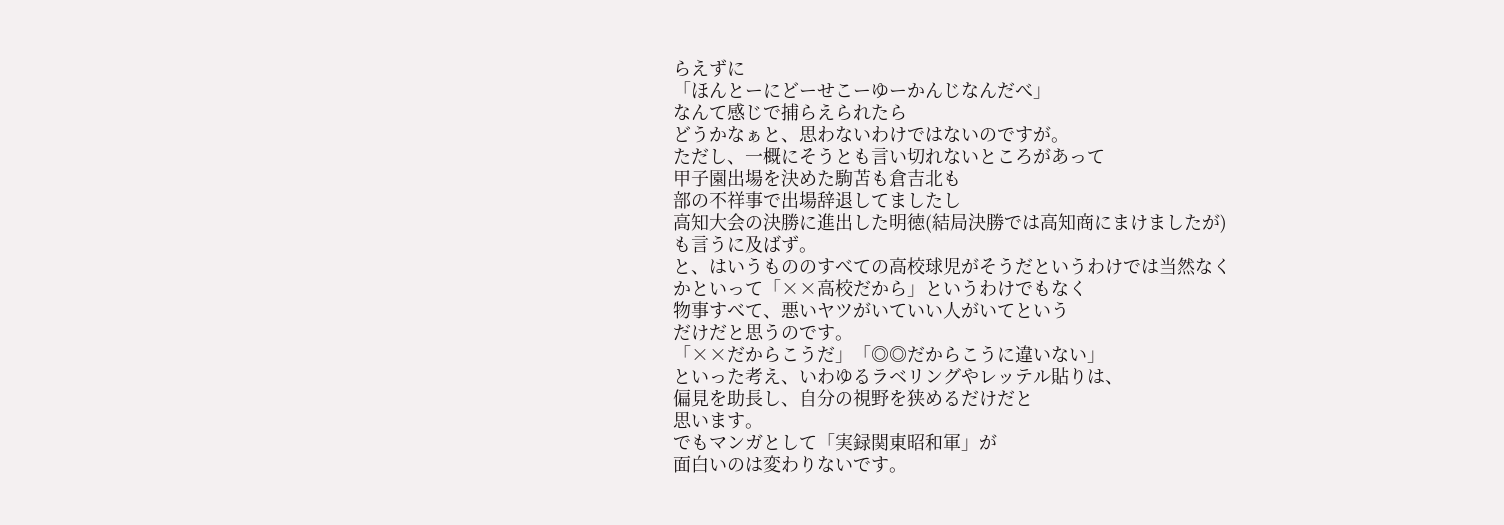らえずに
「ほんとーにどーせこーゆーかんじなんだべ」
なんて感じで捕らえられたら
どうかなぁと、思わないわけではないのですが。
ただし、一概にそうとも言い切れないところがあって
甲子園出場を決めた駒苫も倉吉北も
部の不祥事で出場辞退してましたし
高知大会の決勝に進出した明徳(結局決勝では高知商にまけましたが)
も言うに及ばず。
と、はいうもののすべての高校球児がそうだというわけでは当然なく
かといって「××高校だから」というわけでもなく
物事すべて、悪いヤツがいていい人がいてという
だけだと思うのです。
「××だからこうだ」「◎◎だからこうに違いない」
といった考え、いわゆるラベリングやレッテル貼りは、
偏見を助長し、自分の視野を狭めるだけだと
思います。
でもマンガとして「実録関東昭和軍」が
面白いのは変わりないです。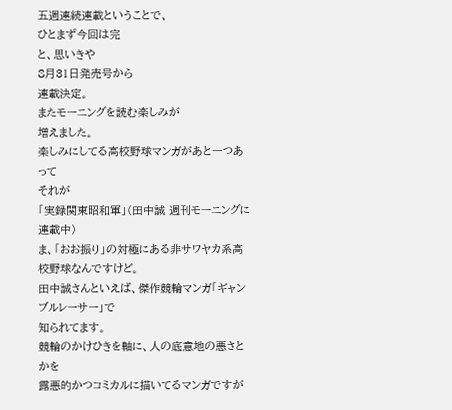五週連続連載ということで、
ひとまず今回は完
と、思いきや
8月31日発売号から
連載決定。
またモーニングを読む楽しみが
増えました。
楽しみにしてる高校野球マンガがあと一つあって
それが
「実録関東昭和軍」(田中誠 週刊モーニングに連載中)
ま、「おお振り」の対極にある非サワヤカ系高校野球なんですけど。
田中誠さんといえば、傑作競輪マンガ「ギャンブルレーサー」で
知られてます。
競輪のかけひきを軸に、人の底意地の悪さとかを
露悪的かつコミカルに描いてるマンガですが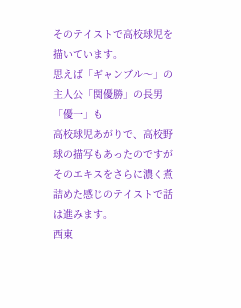そのテイストで高校球児を描いています。
思えば「ギャンブル〜」の主人公「関優勝」の長男「優一」も
高校球児あがりで、高校野球の描写もあったのですが
そのエキスをさらに濃く煮詰めた感じのテイストで話は進みます。
西東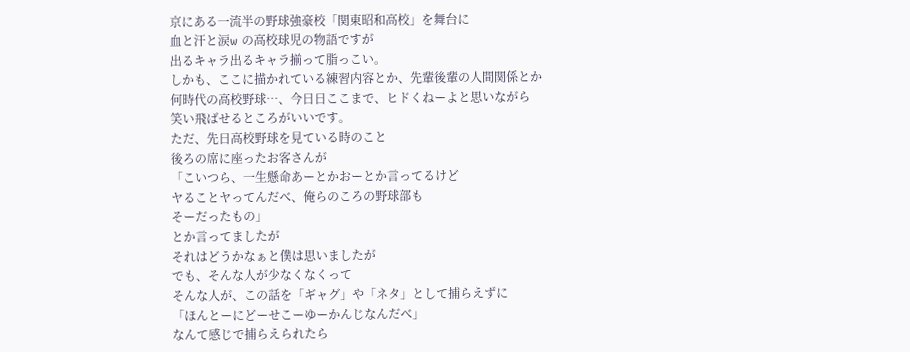京にある一流半の野球強豪校「関東昭和高校」を舞台に
血と汗と涙w の高校球児の物語ですが
出るキャラ出るキャラ揃って脂っこい。
しかも、ここに描かれている練習内容とか、先輩後輩の人間関係とか
何時代の高校野球…、今日日ここまで、ヒドくねーよと思いながら
笑い飛ばせるところがいいです。
ただ、先日高校野球を見ている時のこと
後ろの席に座ったお客さんが
「こいつら、一生懸命あーとかおーとか言ってるけど
ヤることヤってんだべ、俺らのころの野球部も
そーだったもの」
とか言ってましたが
それはどうかなぁと僕は思いましたが
でも、そんな人が少なくなくって
そんな人が、この話を「ギャグ」や「ネタ」として捕らえずに
「ほんとーにどーせこーゆーかんじなんだべ」
なんて感じで捕らえられたら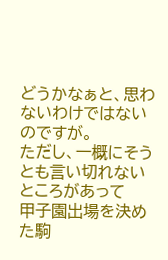どうかなぁと、思わないわけではないのですが。
ただし、一概にそうとも言い切れないところがあって
甲子園出場を決めた駒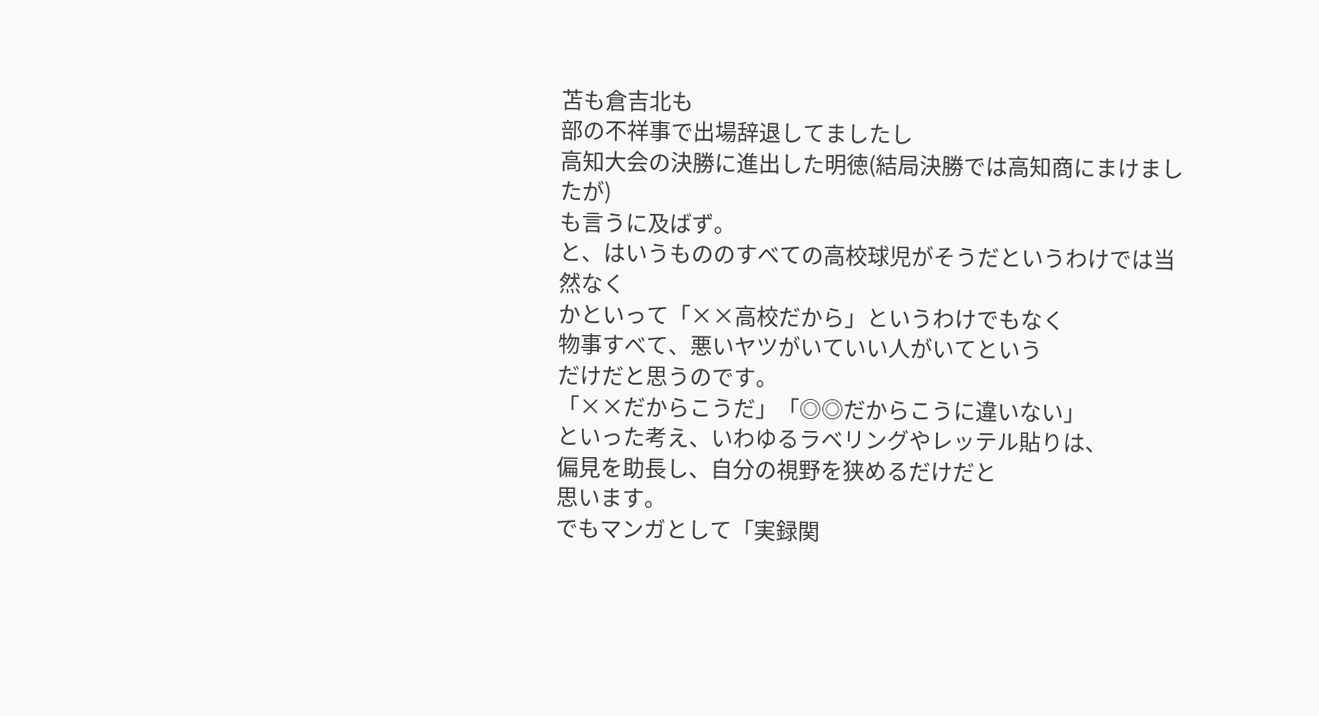苫も倉吉北も
部の不祥事で出場辞退してましたし
高知大会の決勝に進出した明徳(結局決勝では高知商にまけましたが)
も言うに及ばず。
と、はいうもののすべての高校球児がそうだというわけでは当然なく
かといって「××高校だから」というわけでもなく
物事すべて、悪いヤツがいていい人がいてという
だけだと思うのです。
「××だからこうだ」「◎◎だからこうに違いない」
といった考え、いわゆるラベリングやレッテル貼りは、
偏見を助長し、自分の視野を狭めるだけだと
思います。
でもマンガとして「実録関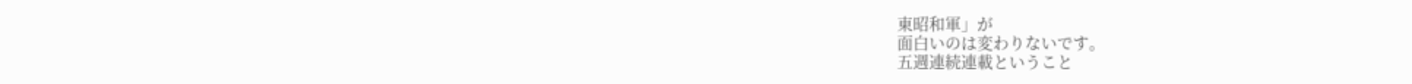東昭和軍」が
面白いのは変わりないです。
五週連続連載ということ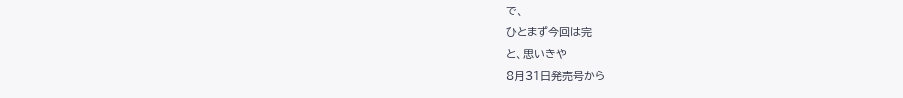で、
ひとまず今回は完
と、思いきや
8月31日発売号から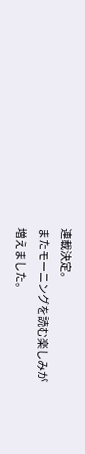連載決定。
またモーニングを読む楽しみが
増えました。